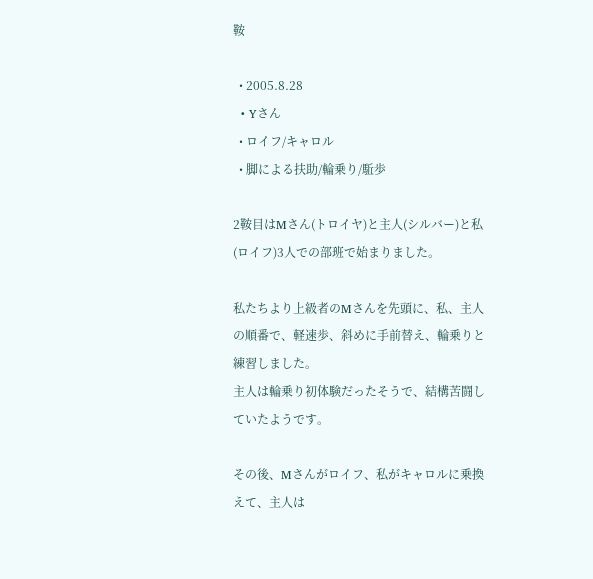鞍

  • 2005.8.28
  • Yさん
  • ロイフ/キャロル
  • 脚による扶助/輪乗り/駈歩

2鞍目はMさん(トロイヤ)と主人(シルバー)と私(ロイフ)3人での部班で始まりました。

私たちより上級者のMさんを先頭に、私、主人の順番で、軽速歩、斜めに手前替え、輪乗りと練習しました。
主人は輪乗り初体験だったそうで、結構苦闘していたようです。

その後、Mさんがロイフ、私がキャロルに乗換えて、主人は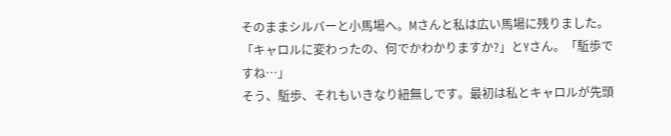そのままシルバーと小馬場へ。Mさんと私は広い馬場に残りました。「キャロルに変わったの、何でかわかりますか?」とYさん。「駈歩ですね…」
そう、駈歩、それもいきなり紐無しです。最初は私とキャロルが先頭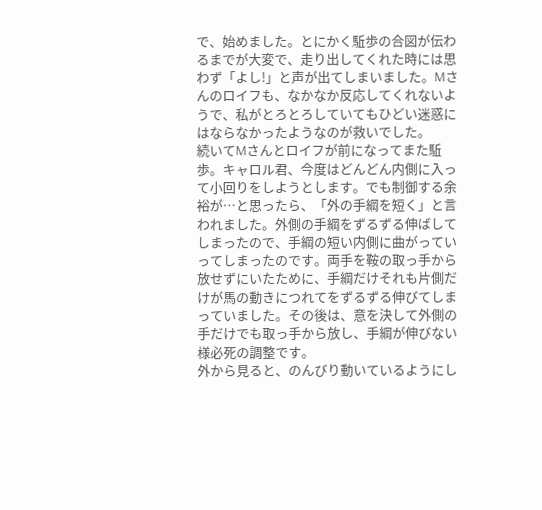で、始めました。とにかく駈歩の合図が伝わるまでが大変で、走り出してくれた時には思わず「よし!」と声が出てしまいました。Mさんのロイフも、なかなか反応してくれないようで、私がとろとろしていてもひどい迷惑にはならなかったようなのが救いでした。
続いてMさんとロイフが前になってまた駈歩。キャロル君、今度はどんどん内側に入って小回りをしようとします。でも制御する余裕が…と思ったら、「外の手綱を短く」と言われました。外側の手綱をずるずる伸ばしてしまったので、手綱の短い内側に曲がっていってしまったのです。両手を鞍の取っ手から放せずにいたために、手綱だけそれも片側だけが馬の動きにつれてをずるずる伸びてしまっていました。その後は、意を決して外側の手だけでも取っ手から放し、手綱が伸びない様必死の調整です。
外から見ると、のんびり動いているようにし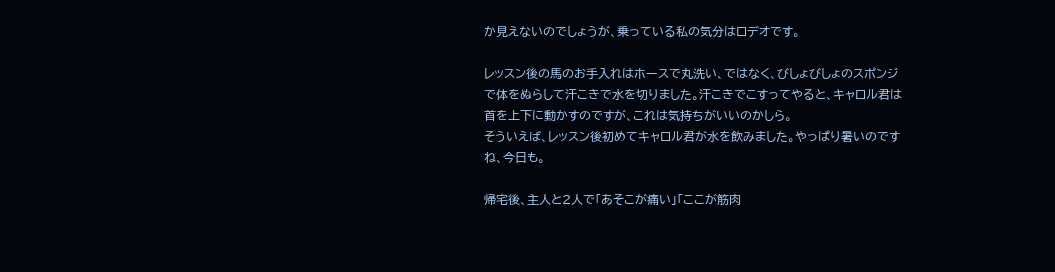か見えないのでしょうが、乗っている私の気分はロデオです。

レッスン後の馬のお手入れはホースで丸洗い、ではなく、びしょびしょのスポンジで体をぬらして汗こきで水を切りました。汗こきでこすってやると、キャロル君は首を上下に動かすのですが、これは気持ちがいいのかしら。
そういえば、レッスン後初めてキャロル君が水を飲みました。やっぱり暑いのですね、今日も。

帰宅後、主人と2人で「あそこが痛い」「ここが筋肉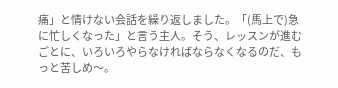痛」と情けない会話を繰り返しました。「(馬上で)急に忙しくなった」と言う主人。そう、レッスンが進むごとに、いろいろやらなければならなくなるのだ、もっと苦しめ〜。